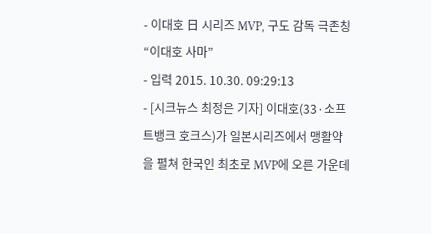- 이대호 日 시리즈 MVP, 구도 감독 극존칭 “이대호 사마”
- 입력 2015. 10.30. 09:29:13
- [시크뉴스 최정은 기자] 이대호(33·소프트뱅크 호크스)가 일본시리즈에서 맹활약을 펼쳐 한국인 최초로 MVP에 오른 가운데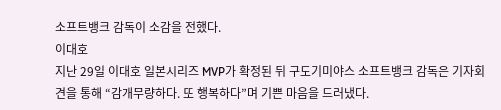소프트뱅크 감독이 소감을 전했다.
이대호
지난 29일 이대호 일본시리즈 MVP가 확정된 뒤 구도기미야스 소프트뱅크 감독은 기자회견을 통해 “감개무량하다. 또 행복하다”며 기쁜 마음을 드러냈다.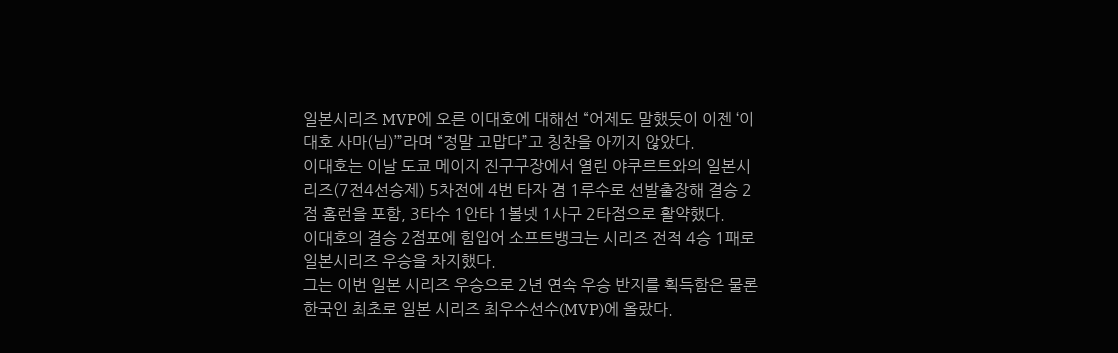일본시리즈 MVP에 오른 이대호에 대해선 “어제도 말했듯이 이젠 ‘이대호 사마(님)’”라며 “정말 고맙다”고 칭찬을 아끼지 않았다.
이대호는 이날 도쿄 메이지 진구구장에서 열린 야쿠르트와의 일본시리즈(7전4선승제) 5차전에 4번 타자 겸 1루수로 선발출장해 결승 2점 홈런을 포함, 3타수 1안타 1볼넷 1사구 2타점으로 활약했다.
이대호의 결승 2점포에 힘입어 소프트뱅크는 시리즈 전적 4승 1패로 일본시리즈 우승을 차지했다.
그는 이번 일본 시리즈 우승으로 2년 연속 우승 반지를 획득함은 물론 한국인 최초로 일본 시리즈 최우수선수(MVP)에 올랐다.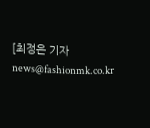[최정은 기자 news@fashionmk.co.kr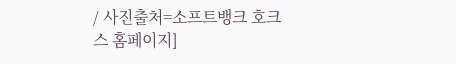/ 사진출처=소프트뱅크 호크스 홈페이지]